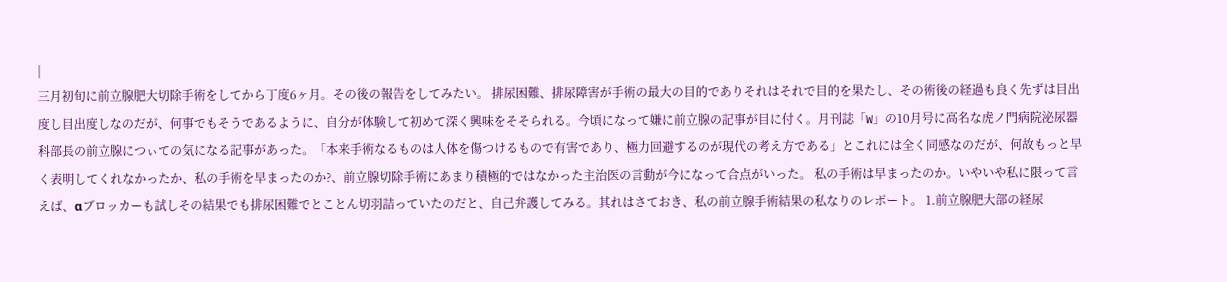|
三月初旬に前立腺肥大切除手術をしてから丁度6ヶ月。その後の報告をしてみたい。 排尿困難、排尿障害が手術の最大の目的でありそれはそれで目的を果たし、その術後の経過も良く先ずは目出度し目出度しなのだが、何事でもそうであるように、自分が体験して初めて深く興味をそそられる。今頃になって嫌に前立腺の記事が目に付く。月刊誌「W」の10月号に高名な虎ノ門病院泌尿器科部長の前立腺につぃての気になる記事があった。「本来手術なるものは人体を傷つけるもので有害であり、極力回避するのが現代の考え方である」とこれには全く同感なのだが、何故もっと早く表明してくれなかったか、私の手術を早まったのか?、前立腺切除手術にあまり積極的ではなかった主治医の言動が今になって合点がいった。 私の手術は早まったのか。いやいや私に限って言えば、αブロッカーも試しその結果でも排尿困難でとことん切羽詰っていたのだと、自己弁護してみる。其れはさておき、私の前立腺手術結果の私なりのレポート。 1.前立腺肥大部の経尿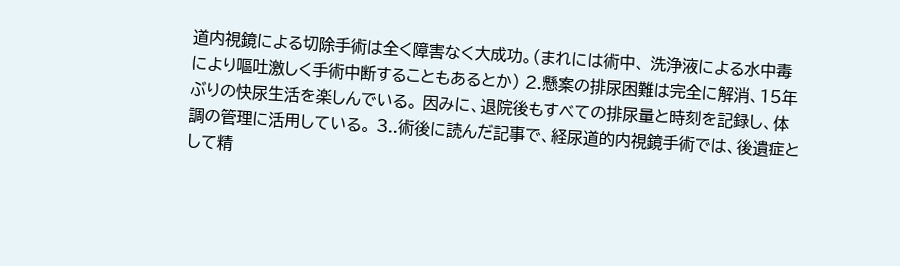道内視鏡による切除手術は全く障害なく大成功。(まれには術中、 洗浄液による水中毒により嘔吐激しく手術中断することもあるとか) 2.懸案の排尿困難は完全に解消、15年ぶりの快尿生活を楽しんでいる。 因みに、退院後もすべての排尿量と時刻を記録し、体調の管理に活用している。 3..術後に読んだ記事で、経尿道的内視鏡手術では、後遺症として精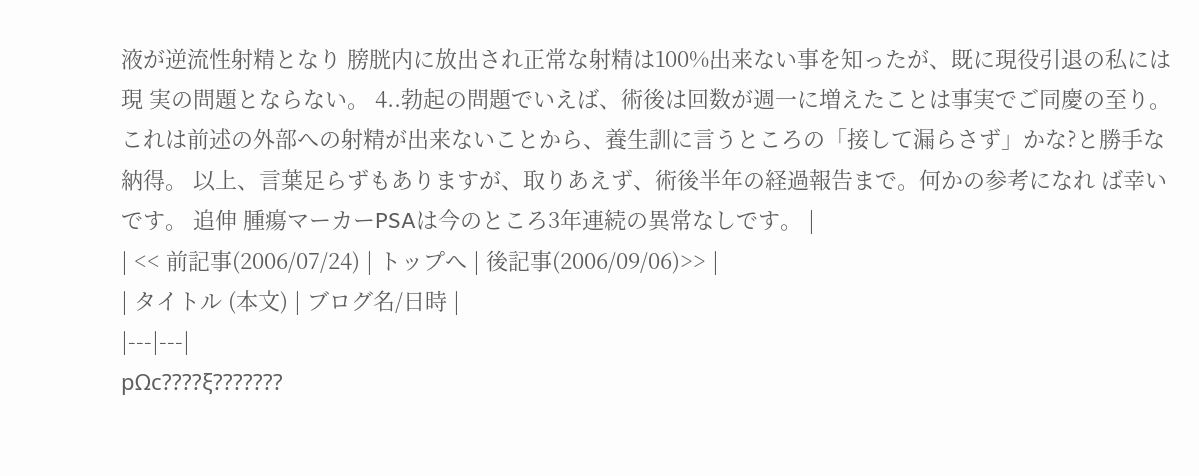液が逆流性射精となり 膀胱内に放出され正常な射精は100%出来ない事を知ったが、既に現役引退の私には現 実の問題とならない。 4..勃起の問題でいえば、術後は回数が週一に増えたことは事実でご同慶の至り。これは前述の外部への射精が出来ないことから、養生訓に言うところの「接して漏らさず」かな?と勝手な納得。 以上、言葉足らずもありますが、取りあえず、術後半年の経過報告まで。何かの参考になれ ば幸いです。 追伸 腫瘍マーカーPSAは今のところ3年連続の異常なしです。 |
| << 前記事(2006/07/24) | トップへ | 後記事(2006/09/06)>> |
| タイトル (本文) | ブログ名/日時 |
|---|---|
pΩc????ξ???????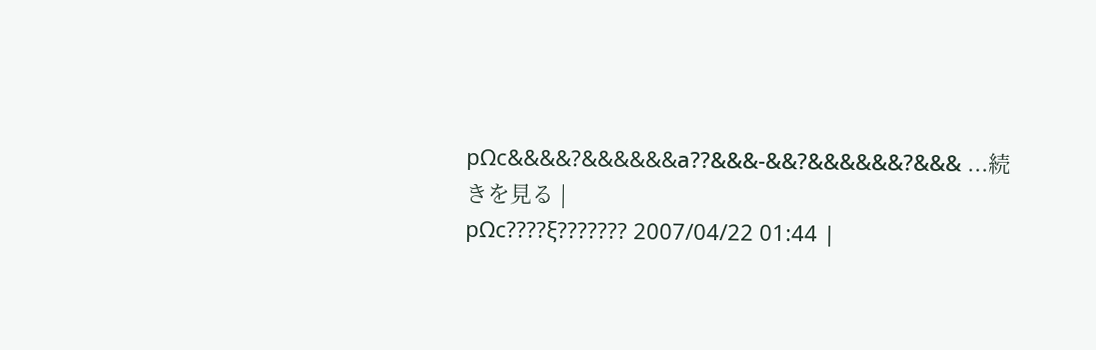pΩc&&&&?&&&&&&а??&&&-&&?&&&&&&?&&& ...続きを見る |
pΩc????ξ??????? 2007/04/22 01:44 |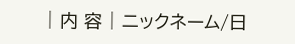| 内 容 | ニックネーム/日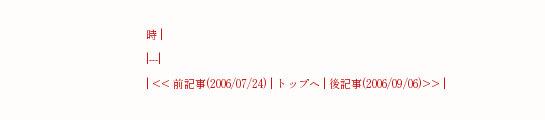時 |
|---|
| << 前記事(2006/07/24) | トップへ | 後記事(2006/09/06)>> |